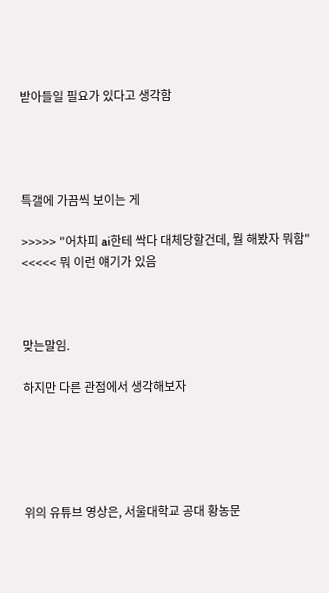받아들일 필요가 있다고 생각함




특갤에 가끔씩 보이는 게

>>>>> "어차피 ai한테 싹다 대체당할건데, 뭘 해봤자 뭐함" <<<<< 뭐 이런 얘기가 있음



맞는말임.

하지만 다른 관점에서 생각해보자





위의 유튜브 영상은, 서울대학교 공대 황농문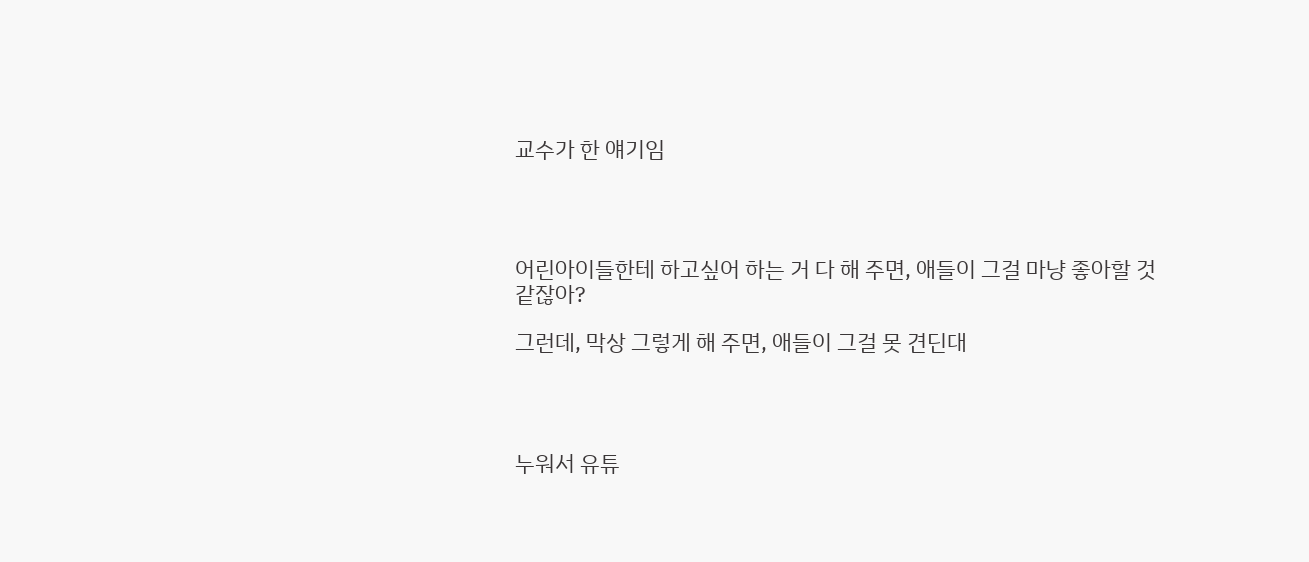교수가 한 얘기임




어린아이들한테 하고싶어 하는 거 다 해 주면, 애들이 그걸 마냥 좋아할 것 같잖아?

그런데, 막상 그렇게 해 주면, 애들이 그걸 못 견딘대




누워서 유튜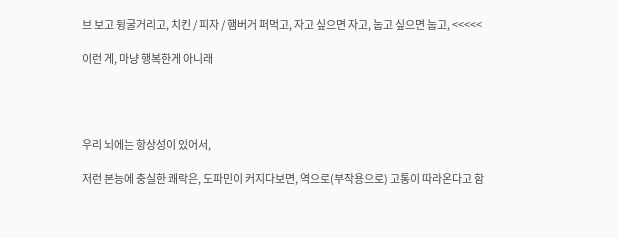브 보고 뒹굴거리고, 치킨 / 피자 / 햄버거 퍼먹고, 자고 싶으면 자고, 눕고 싶으면 눕고, <<<<<

이런 게, 마냥 행복한게 아니래




우리 뇌에는 항상성이 있어서,

저런 본능에 충실한 쾌락은, 도파민이 커지다보면, 역으로(부작용으로) 고통이 따라온다고 함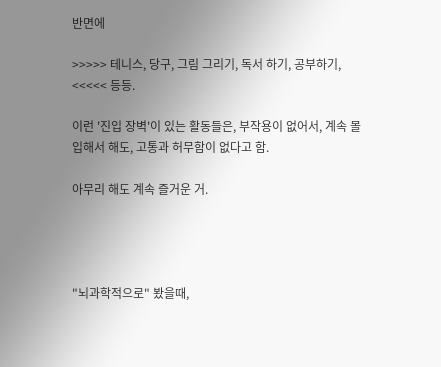반면에

>>>>> 테니스, 당구, 그림 그리기, 독서 하기, 공부하기, <<<<< 등등.

이런 '진입 장벽'이 있는 활동들은, 부작용이 없어서, 계속 몰입해서 해도, 고통과 허무함이 없다고 함.

아무리 해도 계속 즐거운 거.




"뇌과학적으로" 봤을때,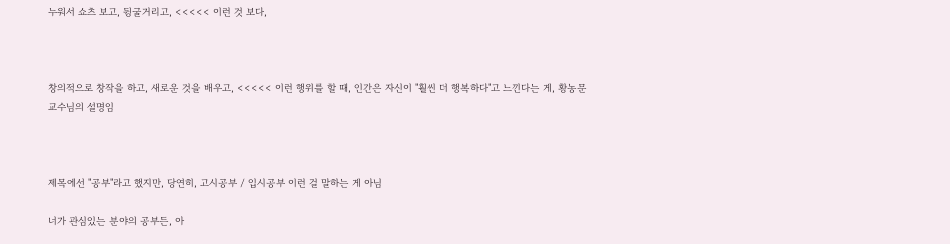누워서 쇼츠 보고, 뒹굴거리고, <<<<< 이런 것 보다,



창의적으로 창작을 하고, 새로운 것을 배우고, <<<<< 이런 행위를 할 때, 인간은 자신이 "훨씬 더 행복하다"고 느낀다는 게, 황농문 교수님의 설명임



제목에선 "공부"라고 했지만, 당연히, 고시공부 / 입시공부 이런 걸 말하는 게 아님

너가 관심있는 분야의 공부든, 아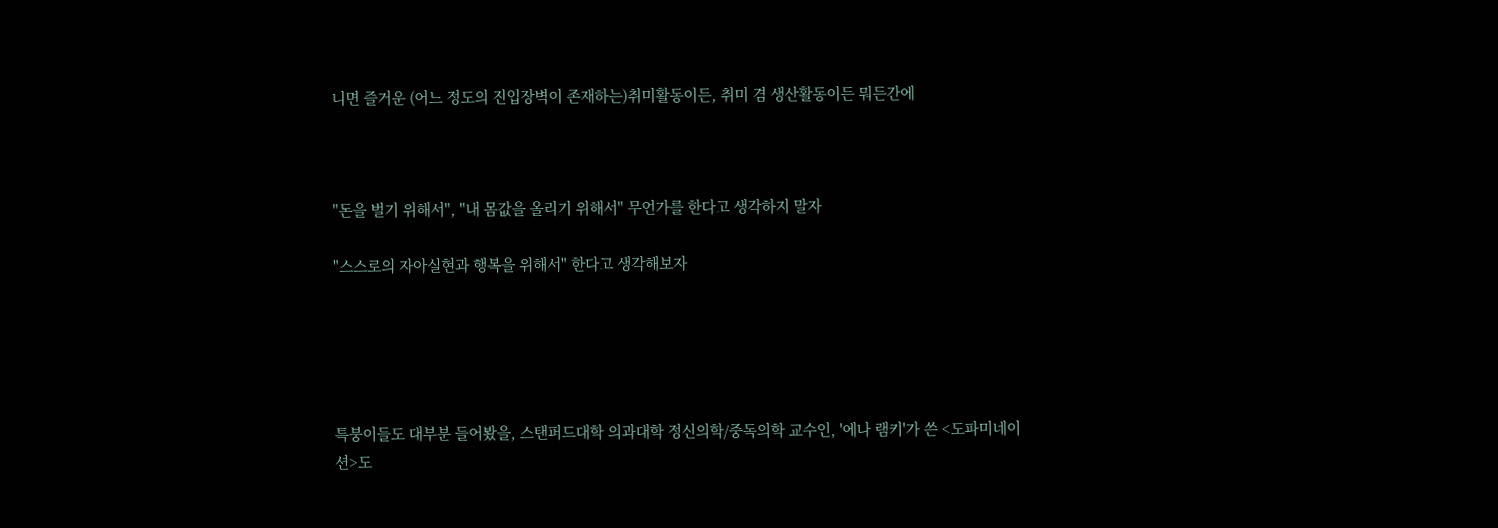니면 즐거운 (어느 정도의 진입장벽이 존재하는)취미활동이든, 취미 겸 생산활동이든 뭐든간에



"돈을 벌기 위해서", "내 몸값을 올리기 위해서" 무언가를 한다고 생각하지 말자

"스스로의 자아실현과 행복을 위해서" 한다고 생각해보자





특붕이들도 대부분 들어봤을, 스탠퍼드대학 의과대학 정신의학/중독의학 교수인, '에나 램키'가 쓴 <도파미네이션>도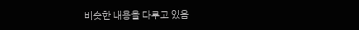비슷한 내용을 다루고 있음